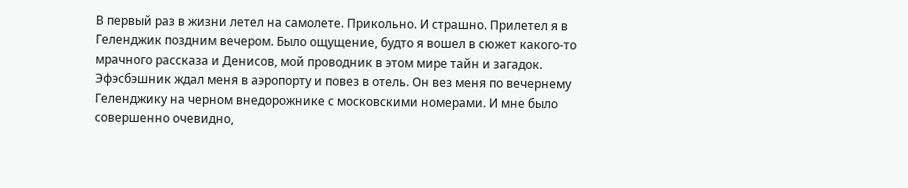В первый раз в жизни летел на самолете. Прикольно. И страшно. Прилетел я в Геленджик поздним вечером. Было ощущение, будто я вошел в сюжет какого-то мрачного рассказа и Денисов, мой проводник в этом мире тайн и загадок.
Эфэсбэшник ждал меня в аэропорту и повез в отель. Он вез меня по вечернему Геленджику на черном внедорожнике с московскими номерами. И мне было совершенно очевидно,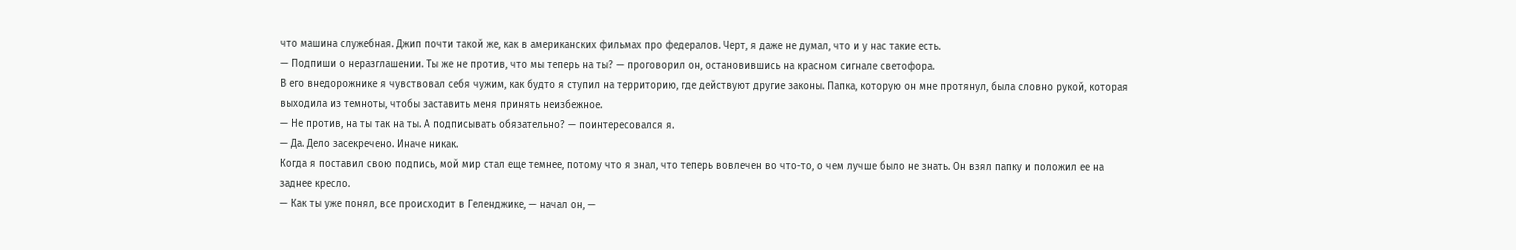что машина служебная. Джип почти такой же, как в американских фильмах про федералов. Черт, я даже не думал, что и у нас такие есть.
— Подпиши о неразглашении. Ты же не против, что мы теперь на ты? — проговорил он, остановившись на красном сигнале светофора.
В его внедорожнике я чувствовал себя чужим, как будто я ступил на территорию, где действуют другие законы. Папка, которую он мне протянул, была словно рукой, которая выходила из темноты, чтобы заставить меня принять неизбежное.
— Не против, на ты так на ты. А подписывать обязательно? — поинтересовался я.
— Да. Дело засекречено. Иначе никак.
Когда я поставил свою подпись, мой мир стал еще темнее, потому что я знал, что теперь вовлечен во что-то, о чем лучше было не знать. Он взял папку и положил ее на заднее кресло.
— Как ты уже понял, все происходит в Геленджике, — начал он, —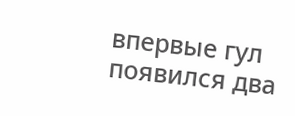впервые гул появился два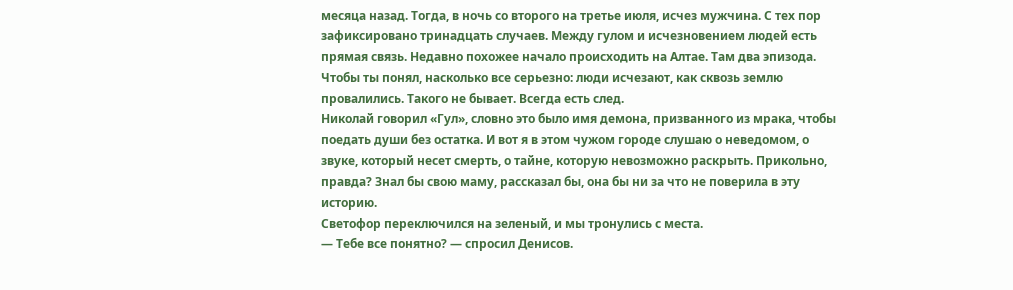месяца назад. Тогда, в ночь со второго на третье июля, исчез мужчина. С тех пор зафиксировано тринадцать случаев. Между гулом и исчезновением людей есть прямая связь. Недавно похожее начало происходить на Алтае. Там два эпизода. Чтобы ты понял, насколько все серьезно: люди исчезают, как сквозь землю провалились. Такого не бывает. Всегда есть след.
Николай говорил «Гул», словно это было имя демона, призванного из мрака, чтобы поедать души без остатка. И вот я в этом чужом городе слушаю о неведомом, о звуке, который несет смерть, о тайне, которую невозможно раскрыть. Прикольно, правда? Знал бы свою маму, рассказал бы, она бы ни за что не поверила в эту историю.
Светофор переключился на зеленый, и мы тронулись с места.
— Тебе все понятно? — спросил Денисов.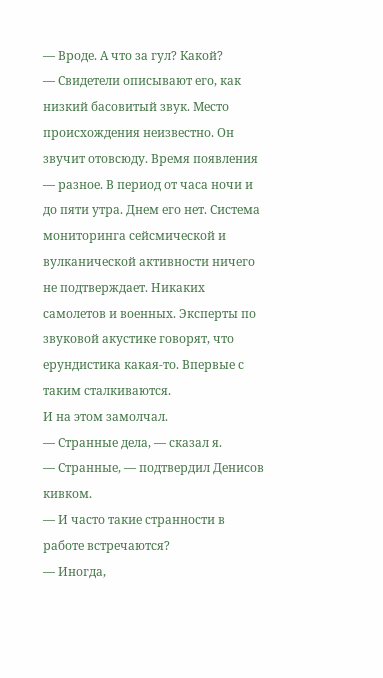— Вроде. А что за гул? Какой?
— Свидетели описывают его, как низкий басовитый звук. Место происхождения неизвестно. Он звучит отовсюду. Время появления — разное. В период от часа ночи и до пяти утра. Днем его нет. Система мониторинга сейсмической и вулканической активности ничего не подтверждает. Никаких самолетов и военных. Эксперты по звуковой акустике говорят, что ерундистика какая-то. Впервые с таким сталкиваются.
И на этом замолчал.
— Странные дела, — сказал я.
— Странные, — подтвердил Денисов кивком.
— И часто такие странности в работе встречаются?
— Иногда,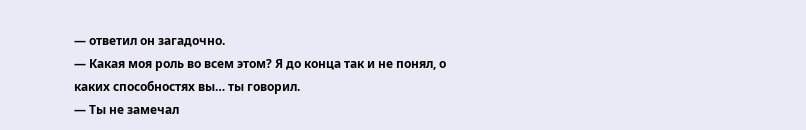— ответил он загадочно.
— Какая моя роль во всем этом? Я до конца так и не понял, о каких способностях вы… ты говорил.
— Ты не замечал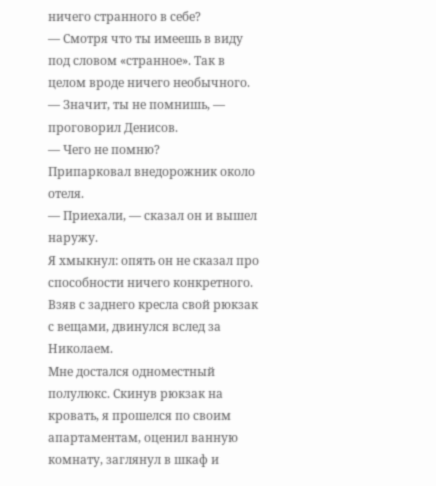ничего странного в себе?
— Смотря что ты имеешь в виду под словом «странное». Так в целом вроде ничего необычного.
— Значит, ты не помнишь, — проговорил Денисов.
— Чего не помню?
Припарковал внедорожник около отеля.
— Приехали, — сказал он и вышел наружу.
Я хмыкнул: опять он не сказал про способности ничего конкретного. Взяв с заднего кресла свой рюкзак с вещами, двинулся вслед за Николаем.
Мне достался одноместный полулюкс. Скинув рюкзак на кровать, я прошелся по своим апартаментам, оценил ванную комнату, заглянул в шкаф и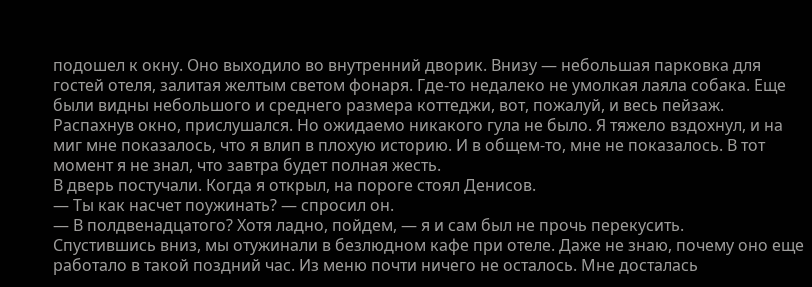подошел к окну. Оно выходило во внутренний дворик. Внизу — небольшая парковка для гостей отеля, залитая желтым светом фонаря. Где-то недалеко не умолкая лаяла собака. Еще были видны небольшого и среднего размера коттеджи, вот, пожалуй, и весь пейзаж. Распахнув окно, прислушался. Но ожидаемо никакого гула не было. Я тяжело вздохнул, и на миг мне показалось, что я влип в плохую историю. И в общем-то, мне не показалось. В тот момент я не знал, что завтра будет полная жесть.
В дверь постучали. Когда я открыл, на пороге стоял Денисов.
— Ты как насчет поужинать? — спросил он.
— В полдвенадцатого? Хотя ладно, пойдем, — я и сам был не прочь перекусить.
Спустившись вниз, мы отужинали в безлюдном кафе при отеле. Даже не знаю, почему оно еще работало в такой поздний час. Из меню почти ничего не осталось. Мне досталась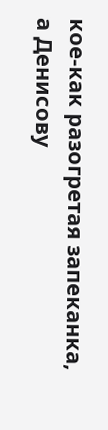кое-как разогретая запеканка, а Денисову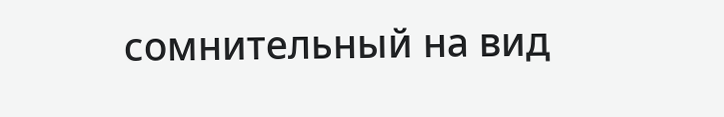сомнительный на вид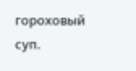гороховый суп.